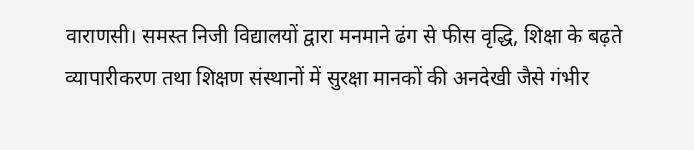वाराणसी। समस्त निजी विद्यालयों द्वारा मनमाने ढंग से फीस वृद्धि, शिक्षा के बढ़ते व्यापारीकरण तथा शिक्षण संस्थानों में सुरक्षा मानकों की अनदेखी जैसे गंभीर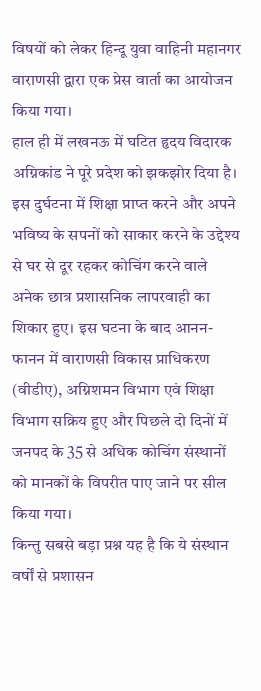विषयों को लेकर हिन्दू युवा वाहिनी महानगर वाराणसी द्वारा एक प्रेस वार्ता का आयोजन किया गया।
हाल ही में लखनऊ में घटित हृदय विदारक अग्निकांड ने पूरे प्रदेश को झकझोर दिया है। इस दुर्घटना में शिक्षा प्राप्त करने और अपने भविष्य के सपनों को साकार करने के उद्देश्य से घर से दूर रहकर कोचिंग करने वाले अनेक छात्र प्रशासनिक लापरवाही का शिकार हुए। इस घटना के बाद आनन-फानन में वाराणसी विकास प्राधिकरण (वीडीए), अग्निशमन विभाग एवं शिक्षा विभाग सक्रिय हुए और पिछले दो दिनों में जनपद के 35 से अधिक कोचिंग संस्थानों को मानकों के विपरीत पाए जाने पर सील किया गया।
किन्तु सबसे बड़ा प्रश्न यह है कि ये संस्थान वर्षों से प्रशासन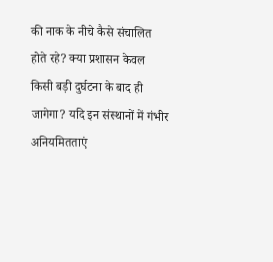की नाक के नीचे कैसे संचालित होते रहे? क्या प्रशासन केवल किसी बड़ी दुर्घटना के बाद ही जागेगा? यदि इन संस्थानों में गंभीर अनियमितताएं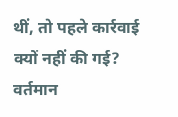थीं, तो पहले कार्रवाई क्यों नहीं की गई?
वर्तमान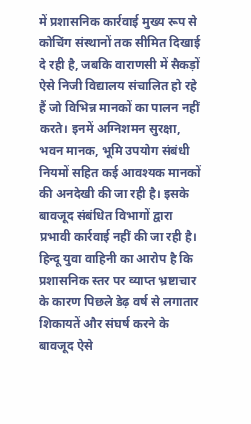में प्रशासनिक कार्रवाई मुख्य रूप से कोचिंग संस्थानों तक सीमित दिखाई दे रही है, जबकि वाराणसी में सैकड़ों ऐसे निजी विद्यालय संचालित हो रहे हैं जो विभिन्न मानकों का पालन नहीं करते। इनमें अग्निशमन सुरक्षा, भवन मानक, भूमि उपयोग संबंधी नियमों सहित कई आवश्यक मानकों की अनदेखी की जा रही है। इसके बावजूद संबंधित विभागों द्वारा प्रभावी कार्रवाई नहीं की जा रही है।
हिन्दू युवा वाहिनी का आरोप है कि प्रशासनिक स्तर पर व्याप्त भ्रष्टाचार के कारण पिछले डेढ़ वर्ष से लगातार शिकायतें और संघर्ष करने के बावजूद ऐसे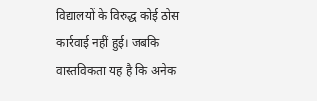विद्यालयों के विरुद्ध कोई ठोस कार्रवाई नहीं हुई। जबकि वास्तविकता यह है कि अनेक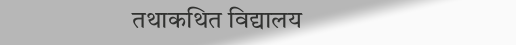तथाकथित विद्यालय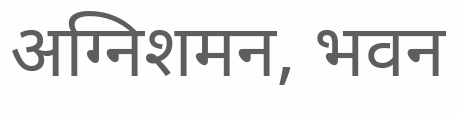अग्निशमन, भवन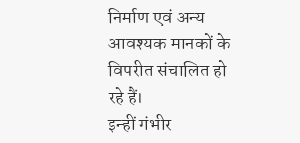निर्माण एवं अन्य आवश्यक मानकों के विपरीत संचालित हो रहे हैं।
इन्हीं गंभीर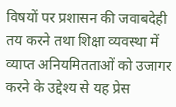विषयों पर प्रशासन की जवाबदेही तय करने तथा शिक्षा व्यवस्था में व्याप्त अनियमितताओं को उजागर करने के उद्देश्य से यह प्रेस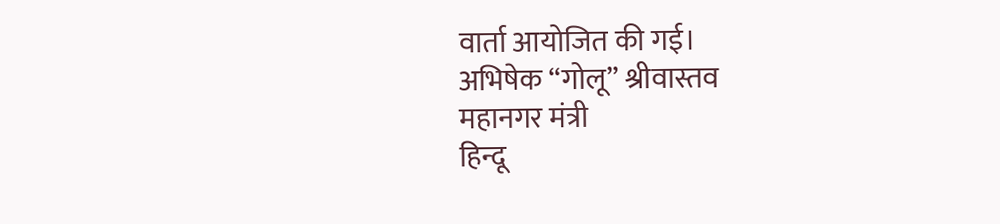वार्ता आयोजित की गई।
अभिषेक “गोलू” श्रीवास्तव
महानगर मंत्री
हिन्दू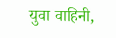युवा वाहिनी,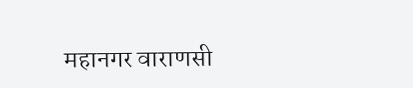महानगर वाराणसी